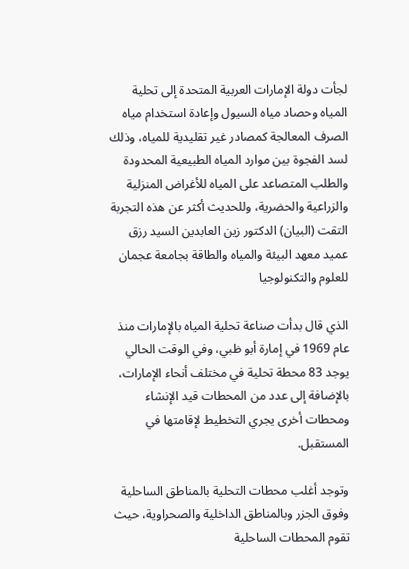لجأت دولة الإمارات العربية المتحدة إلى تحلية المياه وحصاد مياه السيول وإعادة استخدام مياه الصرف المعالجة كمصادر غير تقليدية للمياه، وذلك لسد الفجوة بين موارد المياه الطبيعية المحدودة والطلب المتصاعد على المياه للأغراض المنزلية والزراعية والحضرية، وللحديث أكثر عن هذه التجربة التقت (البيان) الدكتور زين العابدين السيد رزق عميد معهد البيئة والمياه والطاقة بجامعة عجمان للعلوم والتكنولوجيا

الذي قال بدأت صناعة تحلية المياه بالإمارات منذ عام 1969 في إمارة أبو ظبي، وفي الوقت الحالي يوجد 83 محطة تحلية في مختلف أنحاء الإمارات، بالإضافة إلى عدد من المحطات قيد الإنشاء ومحطات أخرى يجري التخطيط لإقامتها في المستقبل.

وتوجد أغلب محطات التحلية بالمناطق الساحلية وفوق الجزر وبالمناطق الداخلية والصحراوية، حيث تقوم المحطات الساحلية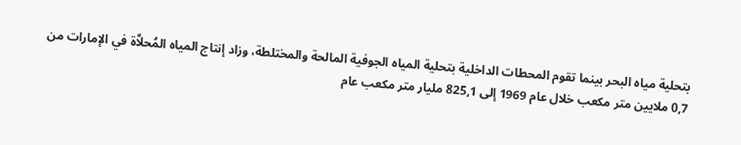بتحلية مياه البحر بينما تقوم المحطات الداخلية بتحلية المياه الجوفية المالحة والمختلطة، وزاد إنتاج المياه المُحلاَّة في الإمارات من 0,7 ملايين متر مكعب خلال عام 1969 إلى 825,1 مليار متر مكعب عام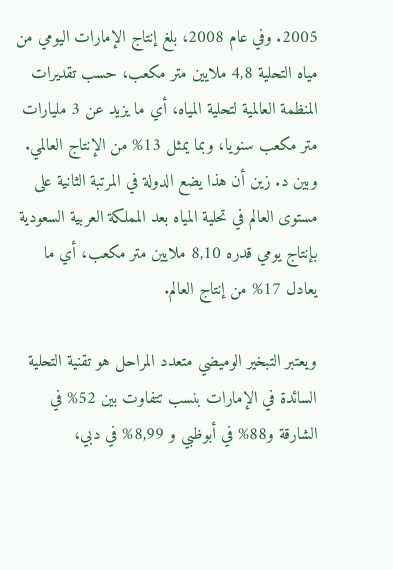2005. وفي عام 2008، بلغ إنتاج الإمارات اليومي من مياه التحلية 4,8 ملايين متر مكعب، حسب تقديرات المنظمة العالمية لتحلية المياه، أي ما يزيد عن 3 مليارات متر مكعب سنويا، وبما يمثل 13% من الإنتاج العالمي. وبين د. زين أن هذا يضع الدولة في المرتبة الثانية على مستوى العالم في تحلية المياه بعد المملكة العربية السعودية بإنتاج يومي قدره 8,10 ملايين متر مكعب، أي ما يعادل 17% من إنتاج العالم.

ويعتبر التبخير الوميضي متعدد المراحل هو تقنية التحلية السائدة في الإمارات بنسب تتفاوت بين 52% في الشارقة و88% في أبوظبي و 8,99% في دبي،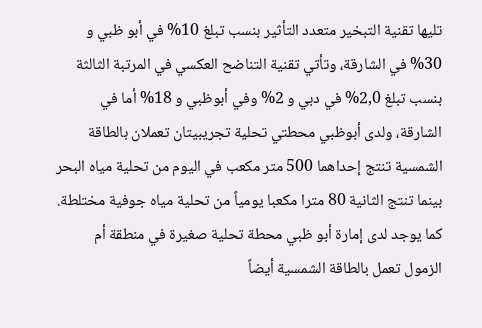تليها تقنية التبخير متعدد التأثير بنسب تبلغ 10% في أبو ظبي و 30% في الشارقة، وتأتي تقنية التناضح العكسي في المرتبة الثالثة بنسب تبلغ 2,0% في دبي و 2% وفي أبوظبي و 18% أما في الشارقة، ولدى أبوظبي محطتي تحلية تجريبيتان تعملان بالطاقة الشمسية تنتج إحداهما 500 متر مكعب في اليوم من تحلية مياه البحر بينما تنتج الثانية 80 مترا مكعبا يومياً من تحلية مياه جوفية مختلطة. كما يوجد لدى إمارة أبو ظبي محطة تحلية صغيرة في منطقة أم الزمول تعمل بالطاقة الشمسية أيضاً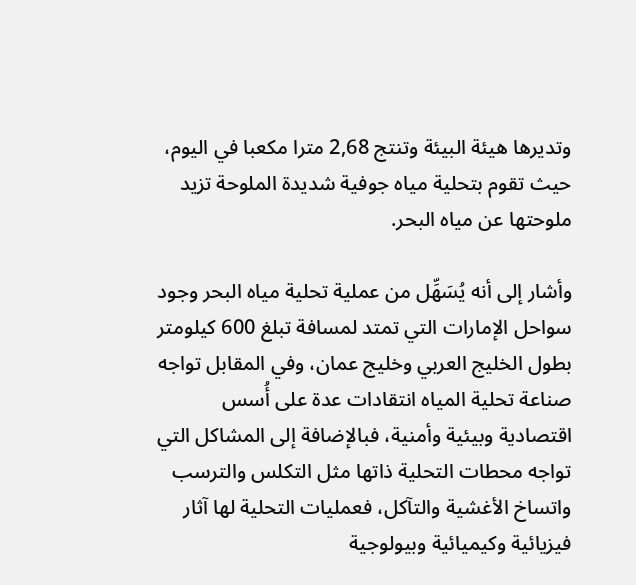وتديرها هيئة البيئة وتنتج 2,68 مترا مكعبا في اليوم، حيث تقوم بتحلية مياه جوفية شديدة الملوحة تزيد ملوحتها عن مياه البحر.

وأشار إلى أنه يُسَهِّل من عملية تحلية مياه البحر وجود سواحل الإمارات التي تمتد لمسافة تبلغ 600 كيلومتر بطول الخليج العربي وخليج عمان، وفي المقابل تواجه صناعة تحلية المياه انتقادات عدة على أُسس اقتصادية وبيئية وأمنية، فبالإضافة إلى المشاكل التي تواجه محطات التحلية ذاتها مثل التكلس والترسب واتساخ الأغشية والتآكل، فعمليات التحلية لها آثار فيزيائية وكيميائية وبيولوجية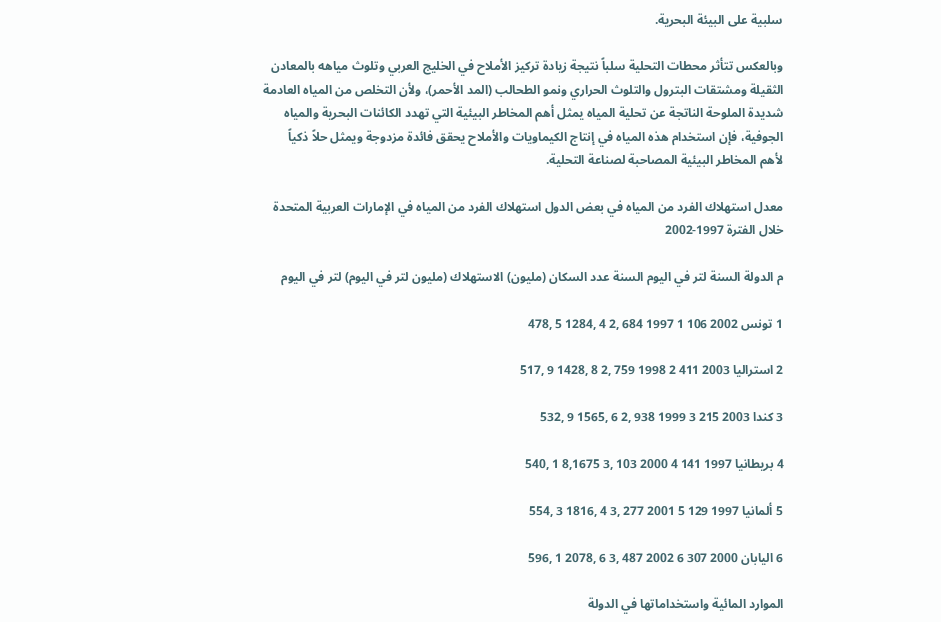سلبية على البيئة البحرية.

وبالعكس تتأثر محطات التحلية سلباً نتيجة زيادة تركيز الأملاح في الخليج العربي وتلوث مياهه بالمعادن الثقيلة ومشتقات البترول والتلوث الحراري ونمو الطحالب (المد الأحمر)، ولأن التخلص من المياه العادمة شديدة الملوحة الناتجة عن تحلية المياه يمثل أهم المخاطر البيئية التي تهدد الكائنات البحرية والمياه الجوفية، فإن استخدام هذه المياه في إنتاج الكيماويات والأملاح يحقق فائدة مزدوجة ويمثل حلاً ذكياً لأهم المخاطر البيئية المصاحبة لصناعة التحلية.

معدل استهلاك الفرد من المياه في بعض الدول استهلاك الفرد من المياه في الإمارات العربية المتحدة خلال الفترة 1997-2002

م الدولة السنة لتر في اليوم السنة عدد السكان (مليون) الاستهلاك (مليون لتر في اليوم) لتر في اليوم

1 تونس 2002 106 1 1997 684 ,2 4 ,1284 5 ,478

2 استراليا 2003 411 2 1998 759 ,2 8 ,1428 9 ,517

3 كندا 2003 215 3 1999 938 ,2 6 ,1565 9 ,532

4 بريطانيا 1997 141 4 2000 103 ,3 8,1675 1 ,540

5 ألمانيا 1997 129 5 2001 277 ,3 4 ,1816 3 ,554

6 اليابان 2000 307 6 2002 487 ,3 6 ,2078 1 ,596

الموارد المائية واستخداماتها في الدولة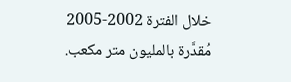خلال الفترة 2002-2005 مُقدَّرة بالمليون متر مكعب.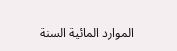الموارد المائية السنة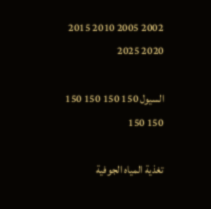2002 2005 2010 2015 2020 2025

السيول 150 150 150 150 150 150

تغذية المياه الجوفية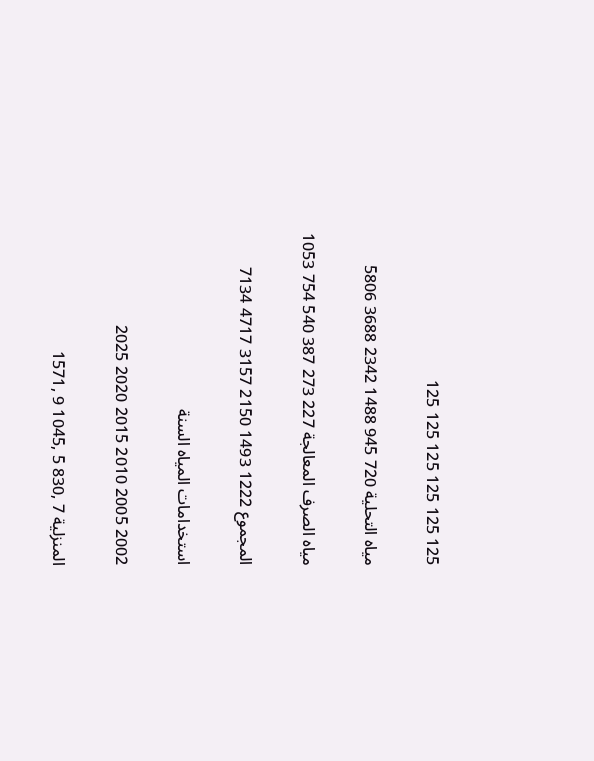125 125 125 125 125 125

مياه التحلية 720 945 1488 2342 3688 5806

مياه الصرف المعالجة 227 273 387 540 754 1053

المجموع 1222 1493 2150 3157 4717 7134

استخدامات المياه السنة

2002 2005 2010 2015 2020 2025

المنزلية 7 ,830 5 ,1045 9 ,1571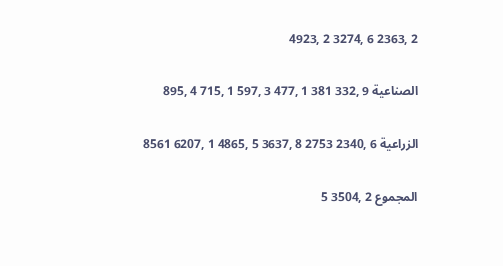2 ,2363 6 ,3274 2 ,4923

الصناعية 9 ,332 381 1 ,477 3 ,597 1 ,715 4 ,895

الزراعية 6 ,2340 2753 8 ,3637 5 ,4865 1 ,6207 8561

المجموع 2 ,3504 5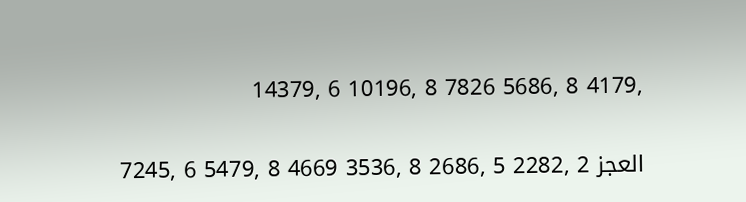,4179 8 ,5686 7826 8 ,10196 6 ,14379

العجز 2 ,2282 5 ,2686 8 ,3536 4669 8 ,5479 6 ,7245